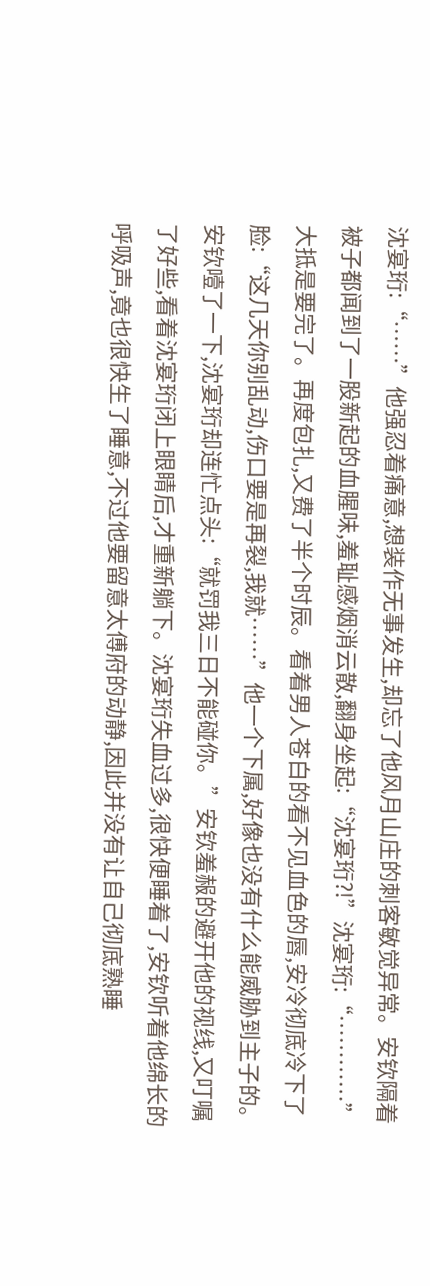沈宴珩:“……”他强忍着痛意,想装作无事发生,却忘了他风月山庄的刺客敏觉异常。安钦隔着被子都闻到了一股新起的血腥味,羞耻感烟消云散,翻身坐起:“沈宴珩?!”沈宴珩:“…………”大抵是要完了。再度包扎,又费了半个时辰。看着男人苍白的看不见血色的唇,安冷彻底冷下了脸:“这几天你别乱动,伤口要是再裂,我就……”他一个下属,好像也没有什么能威胁到主子的。安钦噎了一下,沈宴珩却连忙点头:“就罚我三日不能碰你。”安钦羞赧的避开他的视线,又叮嘱了好些,看着沈宴珩闭上眼睛后,才重新躺下。沈宴珩失血过多,很快便睡着了,安钦听着他绵长的呼吸声,竟也很快生了睡意,不过他要留意太傅府的动静,因此并没有让自己彻底熟睡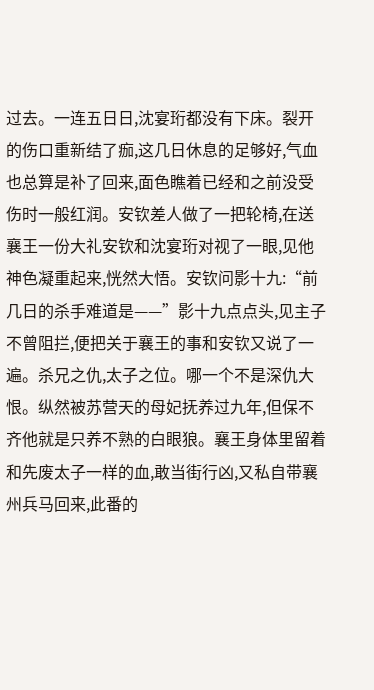过去。一连五日日,沈宴珩都没有下床。裂开的伤口重新结了痂,这几日休息的足够好,气血也总算是补了回来,面色瞧着已经和之前没受伤时一般红润。安钦差人做了一把轮椅,在送襄王一份大礼安钦和沈宴珩对视了一眼,见他神色凝重起来,恍然大悟。安钦问影十九:“前几日的杀手难道是——”影十九点点头,见主子不曾阻拦,便把关于襄王的事和安钦又说了一遍。杀兄之仇,太子之位。哪一个不是深仇大恨。纵然被苏营天的母妃抚养过九年,但保不齐他就是只养不熟的白眼狼。襄王身体里留着和先废太子一样的血,敢当街行凶,又私自带襄州兵马回来,此番的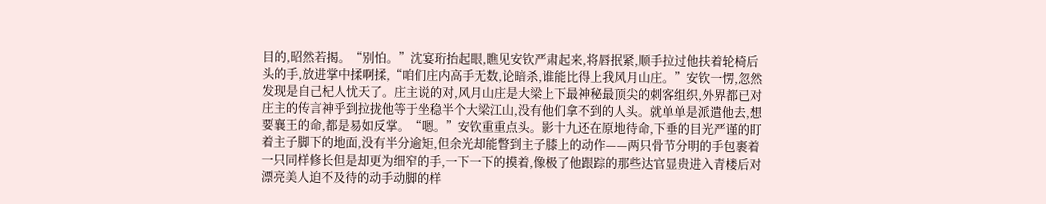目的,昭然若揭。“别怕。”沈宴珩抬起眼,瞧见安钦严肃起来,将唇抿紧,顺手拉过他扶着轮椅后头的手,放进掌中揉啊揉,“咱们庄内高手无数,论暗杀,谁能比得上我风月山庄。”安钦一愣,忽然发现是自己杞人忧天了。庄主说的对,风月山庄是大梁上下最神秘最顶尖的刺客组织,外界都已对庄主的传言神乎到拉拢他等于坐稳半个大梁江山,没有他们拿不到的人头。就单单是派遣他去,想要襄王的命,都是易如反掌。“嗯。”安钦重重点头。影十九还在原地待命,下垂的目光严谨的盯着主子脚下的地面,没有半分逾矩,但余光却能瞥到主子膝上的动作——两只骨节分明的手包裹着一只同样修长但是却更为细窄的手,一下一下的摸着,像极了他跟踪的那些达官显贵进入青楼后对漂亮美人迫不及待的动手动脚的样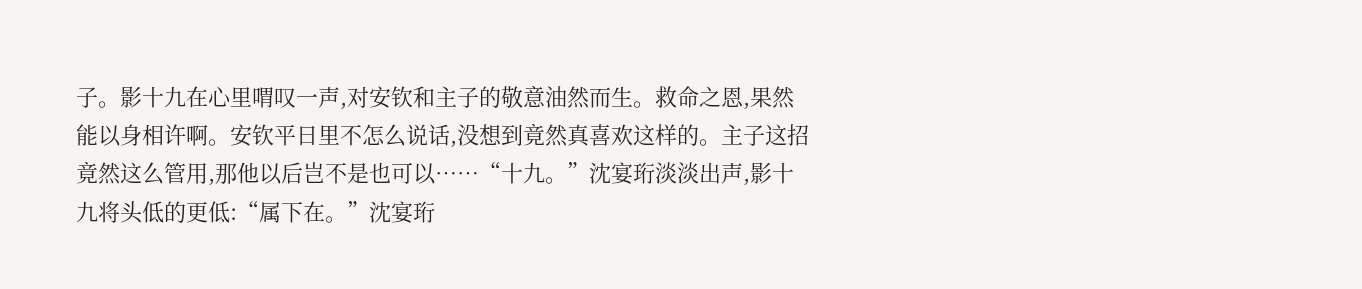子。影十九在心里喟叹一声,对安钦和主子的敬意油然而生。救命之恩,果然能以身相许啊。安钦平日里不怎么说话,没想到竟然真喜欢这样的。主子这招竟然这么管用,那他以后岂不是也可以……“十九。”沈宴珩淡淡出声,影十九将头低的更低:“属下在。”沈宴珩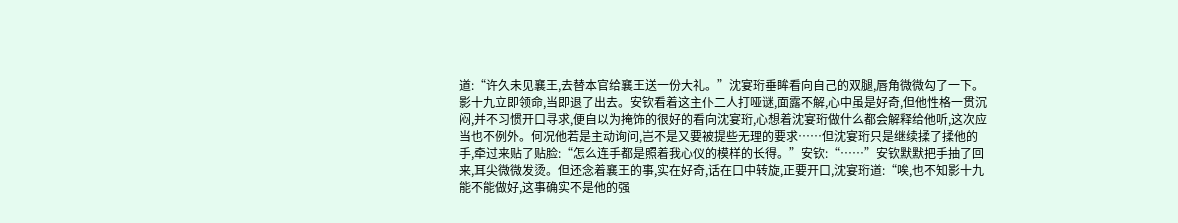道:“许久未见襄王,去替本官给襄王送一份大礼。”沈宴珩垂眸看向自己的双腿,唇角微微勾了一下。影十九立即领命,当即退了出去。安钦看着这主仆二人打哑谜,面露不解,心中虽是好奇,但他性格一贯沉闷,并不习惯开口寻求,便自以为掩饰的很好的看向沈宴珩,心想着沈宴珩做什么都会解释给他听,这次应当也不例外。何况他若是主动询问,岂不是又要被提些无理的要求……但沈宴珩只是继续揉了揉他的手,牵过来贴了贴脸:“怎么连手都是照着我心仪的模样的长得。”安钦:“……”安钦默默把手抽了回来,耳尖微微发烫。但还念着襄王的事,实在好奇,话在口中转旋,正要开口,沈宴珩道:“唉,也不知影十九能不能做好,这事确实不是他的强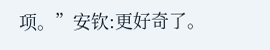项。”安钦:更好奇了。